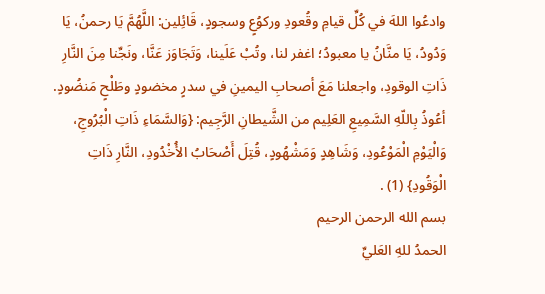وادعُوا اللهَ في كُلِّ قيامِ وقُعودِ وركوُعٍ وسجودٍ، قَائِلين: اللَّهُمَّ يَا رحمنُ، يَا وَدُودُ، يَا منَّانُ يا معبودُ؛ اغفر لنا، وتُبْ عَلَينا، وَتَجَاوَز عَنَّا، ونَجِّنا مِنَ النَّارِ ذَاتِ الوقودِ، واجعلنا مَعَ أصحابِ اليمينِ في سدرٍ مخضودٍ وطَلْحٍ مَنضُودٍ.
أعُوذُ بِاللّهِ السَّمِيعِ العَلِيم من الشَّيطانِ الرَّجِيم: {وَالسَّمَاءِ ذَاتِ الْبُرُوجِ، وَالْيَوْمِ الْمَوْعُودِ، وَشَاهِدٍ وَمَشْهُودٍ، قُتِلَ أَصْحَابُ الأُخْدُودِ، النَّارِ ذَاتِ الْوَقُودِ} (1) .
بسم الله الرحمن الرحيم
الحمدُ للهِ العَليِّ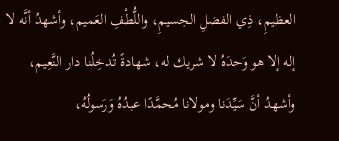العظيمِ، ذِي الفضلِ الجسيمِ، واللُّطْفِ العَميم، وأشهدُ أنَّه لا إله إلا هو وَحدَهُ لا شريك له، شهادةً تُدخِلُنا دار النَّعِيم، وأشهدُ أنَّ سَيِّدَنا ومولانا مُحمَّدًا عبدُهُ وَرَسولُهُ،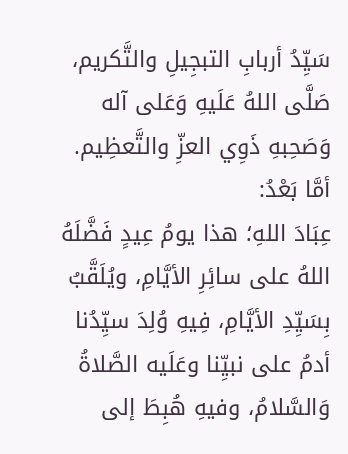سَيِّدُ أربابِ التبجِيلِ والتَّكريم، صَلَّى اللهُ عَلَيهِ وَعَلى آله وَصَحِبهِ ذَوِي العزِّ والتَّعظِيم.
أمَّا بَعْدُ:
عِبَادَ اللهِ؛ هذا يومُ عِيدٍ فَضَّلَهُ اللهُ على سائِرِ الأيَّامِ، ويُلَقَّبُ بِسَيِّدِ الأيَّامِ، فِيهِ وُلِدَ سيِّدُنا أدمُ على نبيِّنا وعَلَيه الصَّلاةُ وَالسَّلامُ، وفيهِ هُبِطَ إلى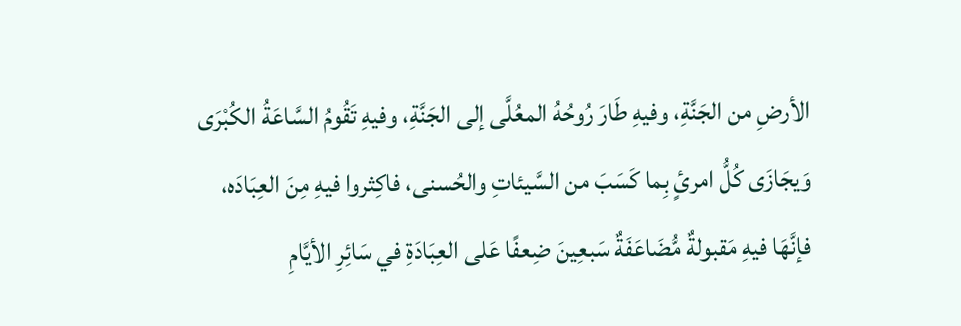الأرضِ من الجَنَّةِ، وفيهِ طَارَ رُوحُهُ المعُلَّى إلى الجَنَّةِ، وفيهِ تَقُومُ السَّاعَةُ الكُبْرَى وَيجَازَى كُلُّ امرئٍ بِما كَسَبَ من السَّيئاتِ والحُسنى، فاكِثروا فيهِ مِنَ العِبَادَه، فإنَّهَا فيهِ مَقبولةٌ مُّضَاعَفَةٌ سَبعِينَ ضِعفًا عَلى العِبَادَةِ في سَائِرِ الأيَّامِ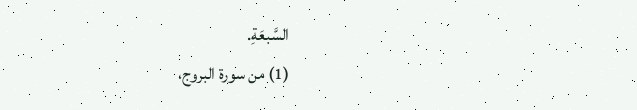السَّبعَةِ.
(1) من سورة البروج،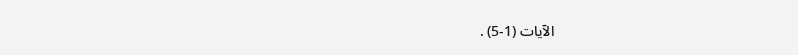الآيات (1-5) .